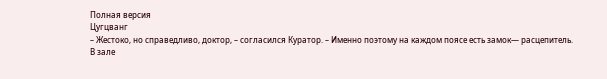Полная версия
Цугцванг
– Жестоко, но справедливо, доктор, – согласился Куратор. – Именно поэтому на каждом поясе есть замок— расцепитель.
В зале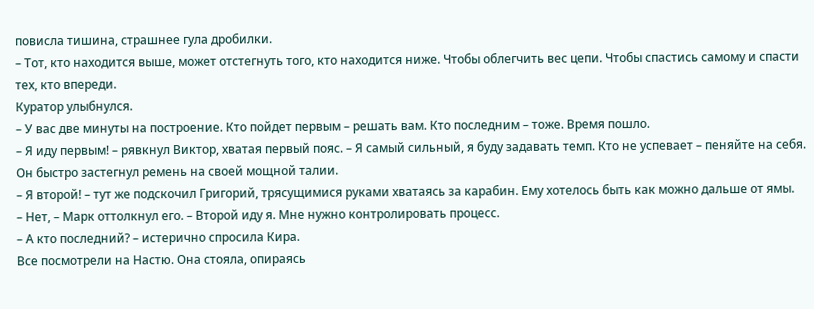повисла тишина, страшнее гула дробилки.
– Тот, кто находится выше, может отстегнуть того, кто находится ниже. Чтобы облегчить вес цепи. Чтобы спастись самому и спасти тех, кто впереди.
Куратор улыбнулся.
– У вас две минуты на построение. Кто пойдет первым – решать вам. Кто последним – тоже. Время пошло.
– Я иду первым! – рявкнул Виктор, хватая первый пояс. – Я самый сильный, я буду задавать темп. Кто не успевает – пеняйте на себя.
Он быстро застегнул ремень на своей мощной талии.
– Я второй! – тут же подскочил Григорий, трясущимися руками хватаясь за карабин. Ему хотелось быть как можно дальше от ямы.
– Нет, – Марк оттолкнул его. – Второй иду я. Мне нужно контролировать процесс.
– А кто последний? – истерично спросила Кира.
Все посмотрели на Настю. Она стояла, опираясь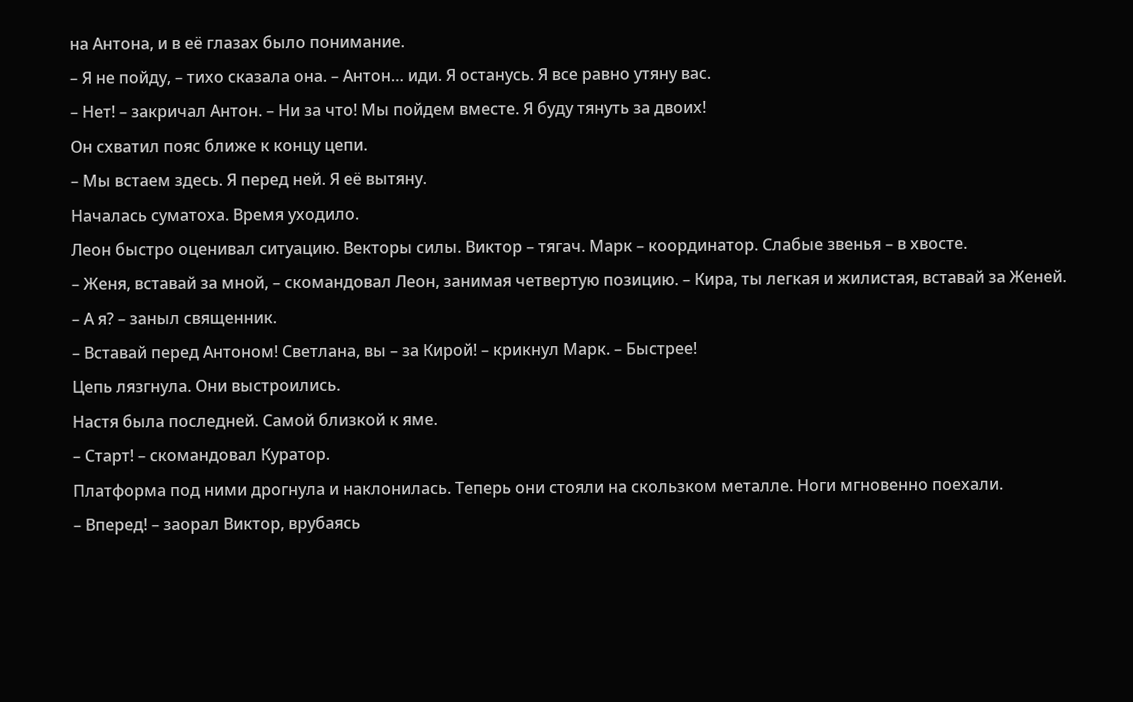на Антона, и в её глазах было понимание.
– Я не пойду, – тихо сказала она. – Антон… иди. Я останусь. Я все равно утяну вас.
– Нет! – закричал Антон. – Ни за что! Мы пойдем вместе. Я буду тянуть за двоих!
Он схватил пояс ближе к концу цепи.
– Мы встаем здесь. Я перед ней. Я её вытяну.
Началась суматоха. Время уходило.
Леон быстро оценивал ситуацию. Векторы силы. Виктор – тягач. Марк – координатор. Слабые звенья – в хвосте.
– Женя, вставай за мной, – скомандовал Леон, занимая четвертую позицию. – Кира, ты легкая и жилистая, вставай за Женей.
– А я? – заныл священник.
– Вставай перед Антоном! Светлана, вы – за Кирой! – крикнул Марк. – Быстрее!
Цепь лязгнула. Они выстроились.
Настя была последней. Самой близкой к яме.
– Старт! – скомандовал Куратор.
Платформа под ними дрогнула и наклонилась. Теперь они стояли на скользком металле. Ноги мгновенно поехали.
– Вперед! – заорал Виктор, врубаясь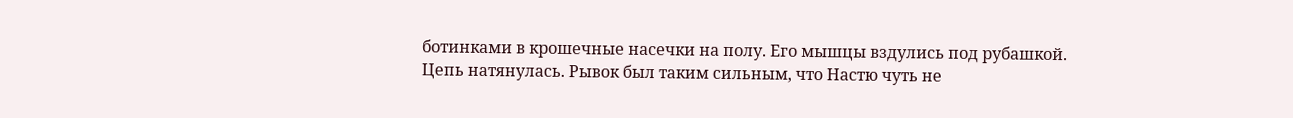ботинками в крошечные насечки на полу. Его мышцы вздулись под рубашкой.
Цепь натянулась. Рывок был таким сильным, что Настю чуть не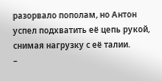разорвало пополам, но Антон успел подхватить её цепь рукой, снимая нагрузку с её талии.
–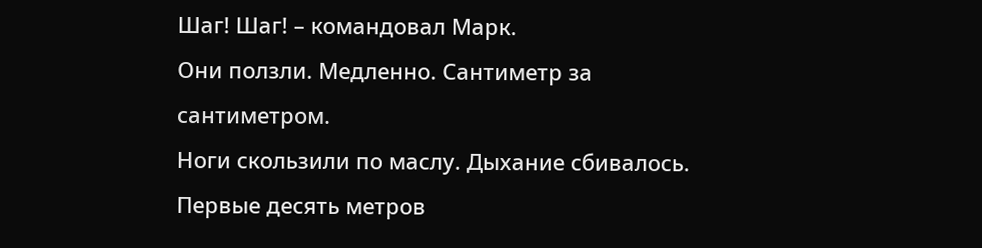Шаг! Шаг! – командовал Марк.
Они ползли. Медленно. Сантиметр за сантиметром.
Ноги скользили по маслу. Дыхание сбивалось.
Первые десять метров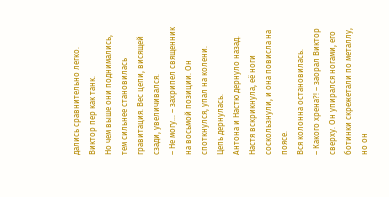дались сравнительно легко. Виктор пер как танк.
Но чем выше они поднимались, тем сильнее становилась гравитация. Вес цепи, висящей сзади, увеличивался.
– Не могу… – захрипел священник на восьмой позиции. Он споткнулся, упал на колени.
Цепь дернулась.
Антона и Настю дернуло назад. Настя вскрикнула, её ноги соскользнули, и она повисла на поясе.
Вся колонна остановилась.
– Какого хрена?! – заорал Виктор сверху. Он упирался ногами, его ботинки скрежетали по металлу, но он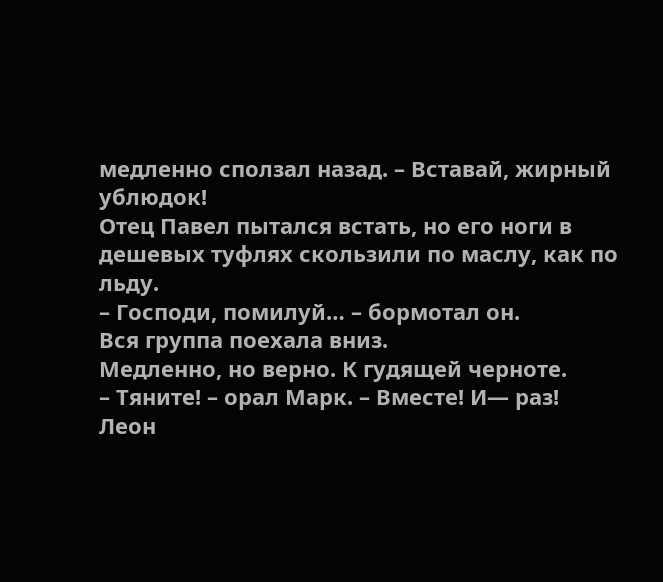медленно сползал назад. – Вставай, жирный ублюдок!
Отец Павел пытался встать, но его ноги в дешевых туфлях скользили по маслу, как по льду.
– Господи, помилуй… – бормотал он.
Вся группа поехала вниз.
Медленно, но верно. К гудящей черноте.
– Тяните! – орал Марк. – Вместе! И— раз!
Леон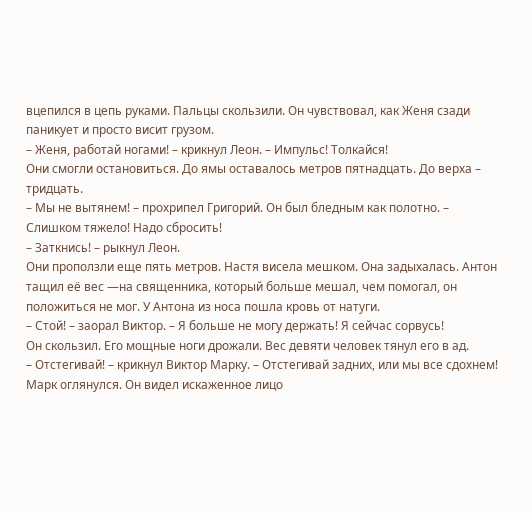вцепился в цепь руками. Пальцы скользили. Он чувствовал, как Женя сзади паникует и просто висит грузом.
– Женя, работай ногами! – крикнул Леон. – Импульс! Толкайся!
Они смогли остановиться. До ямы оставалось метров пятнадцать. До верха – тридцать.
– Мы не вытянем! – прохрипел Григорий. Он был бледным как полотно. – Слишком тяжело! Надо сбросить!
– Заткнись! – рыкнул Леон.
Они проползли еще пять метров. Настя висела мешком. Она задыхалась. Антон тащил её вес —на священника, который больше мешал, чем помогал, он положиться не мог. У Антона из носа пошла кровь от натуги.
– Стой! – заорал Виктор. – Я больше не могу держать! Я сейчас сорвусь!
Он скользил. Его мощные ноги дрожали. Вес девяти человек тянул его в ад.
– Отстегивай! – крикнул Виктор Марку. – Отстегивай задних, или мы все сдохнем!
Марк оглянулся. Он видел искаженное лицо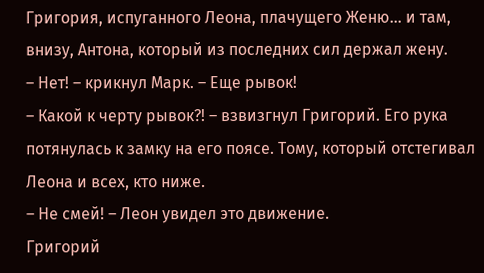Григория, испуганного Леона, плачущего Женю… и там, внизу, Антона, который из последних сил держал жену.
– Нет! – крикнул Марк. – Еще рывок!
– Какой к черту рывок?! – взвизгнул Григорий. Его рука потянулась к замку на его поясе. Тому, который отстегивал Леона и всех, кто ниже.
– Не смей! – Леон увидел это движение.
Григорий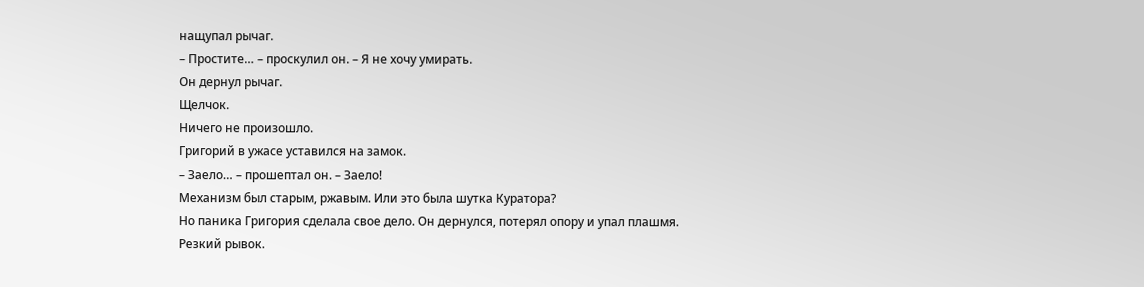нащупал рычаг.
– Простите… – проскулил он. – Я не хочу умирать.
Он дернул рычаг.
Щелчок.
Ничего не произошло.
Григорий в ужасе уставился на замок.
– Заело… – прошептал он. – Заело!
Механизм был старым, ржавым. Или это была шутка Куратора?
Но паника Григория сделала свое дело. Он дернулся, потерял опору и упал плашмя.
Резкий рывок.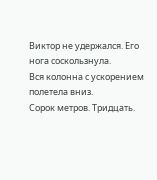Виктор не удержался. Его нога соскользнула.
Вся колонна с ускорением полетела вниз.
Сорок метров. Тридцать.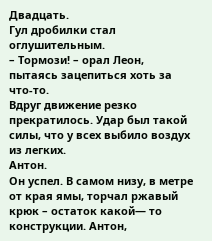Двадцать.
Гул дробилки стал оглушительным.
– Тормози! – орал Леон, пытаясь зацепиться хоть за что-то.
Вдруг движение резко прекратилось. Удар был такой силы, что у всех выбило воздух из легких.
Антон.
Он успел. В самом низу, в метре от края ямы, торчал ржавый крюк – остаток какой— то конструкции. Антон,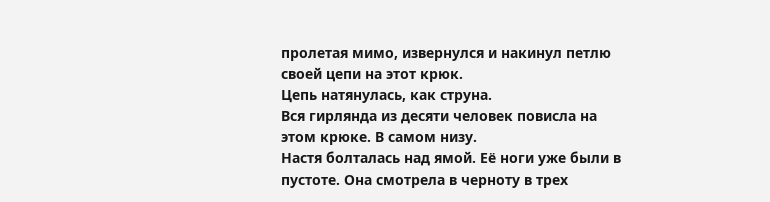пролетая мимо, извернулся и накинул петлю своей цепи на этот крюк.
Цепь натянулась, как струна.
Вся гирлянда из десяти человек повисла на этом крюке. В самом низу.
Настя болталась над ямой. Её ноги уже были в пустоте. Она смотрела в черноту в трех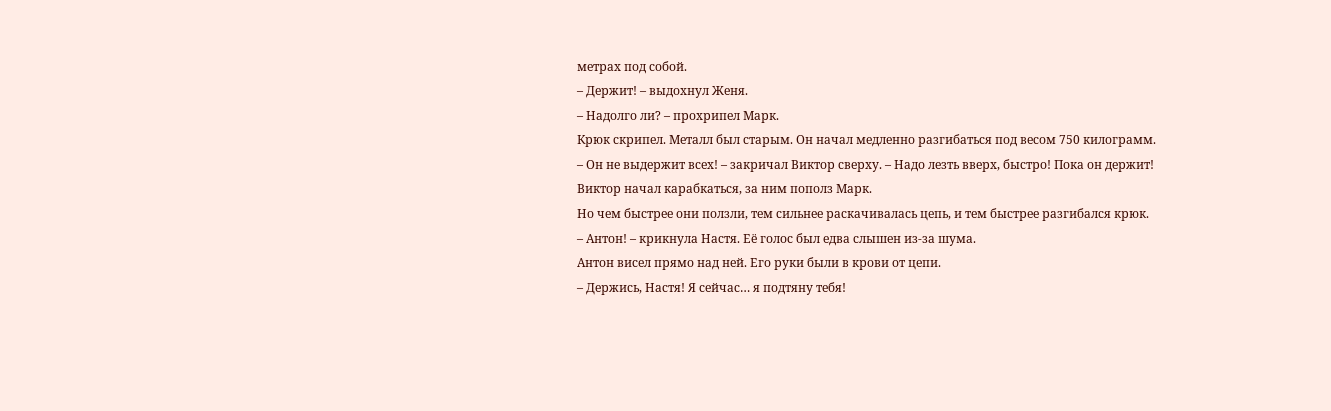метрах под собой.
– Держит! – выдохнул Женя.
– Надолго ли? – прохрипел Марк.
Крюк скрипел. Металл был старым. Он начал медленно разгибаться под весом 750 килограмм.
– Он не выдержит всех! – закричал Виктор сверху. – Надо лезть вверх, быстро! Пока он держит!
Виктор начал карабкаться, за ним пополз Марк.
Но чем быстрее они ползли, тем сильнее раскачивалась цепь, и тем быстрее разгибался крюк.
– Антон! – крикнула Настя. Её голос был едва слышен из-за шума.
Антон висел прямо над ней. Его руки были в крови от цепи.
– Держись, Настя! Я сейчас… я подтяну тебя!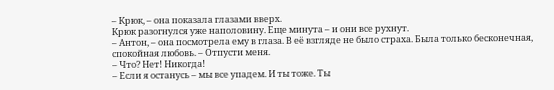– Крюк, – она показала глазами вверх.
Крюк разогнулся уже наполовину. Еще минута – и они все рухнут.
– Антон, – она посмотрела ему в глаза. В её взгляде не было страха. Была только бесконечная, спокойная любовь. – Отпусти меня.
– Что? Нет! Никогда!
– Если я останусь – мы все упадем. И ты тоже. Ты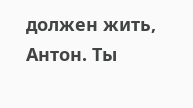должен жить, Антон. Ты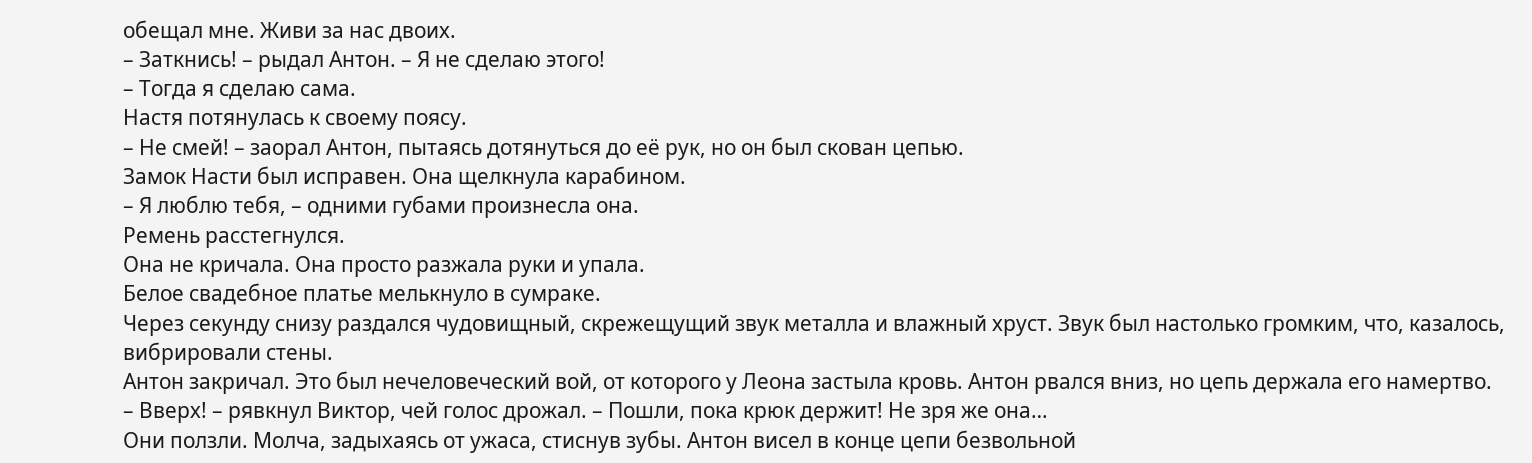обещал мне. Живи за нас двоих.
– Заткнись! – рыдал Антон. – Я не сделаю этого!
– Тогда я сделаю сама.
Настя потянулась к своему поясу.
– Не смей! – заорал Антон, пытаясь дотянуться до её рук, но он был скован цепью.
Замок Насти был исправен. Она щелкнула карабином.
– Я люблю тебя, – одними губами произнесла она.
Ремень расстегнулся.
Она не кричала. Она просто разжала руки и упала.
Белое свадебное платье мелькнуло в сумраке.
Через секунду снизу раздался чудовищный, скрежещущий звук металла и влажный хруст. Звук был настолько громким, что, казалось, вибрировали стены.
Антон закричал. Это был нечеловеческий вой, от которого у Леона застыла кровь. Антон рвался вниз, но цепь держала его намертво.
– Вверх! – рявкнул Виктор, чей голос дрожал. – Пошли, пока крюк держит! Не зря же она…
Они ползли. Молча, задыхаясь от ужаса, стиснув зубы. Антон висел в конце цепи безвольной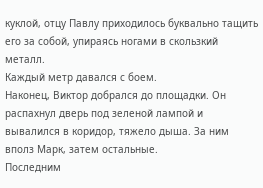куклой, отцу Павлу приходилось буквально тащить его за собой, упираясь ногами в скользкий металл.
Каждый метр давался с боем.
Наконец, Виктор добрался до площадки. Он распахнул дверь под зеленой лампой и вывалился в коридор, тяжело дыша. За ним вполз Марк, затем остальные.
Последним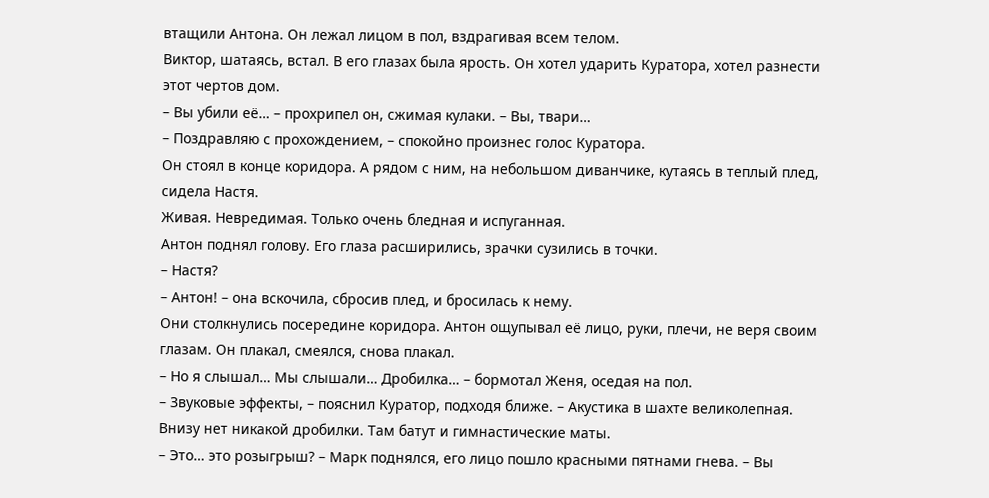втащили Антона. Он лежал лицом в пол, вздрагивая всем телом.
Виктор, шатаясь, встал. В его глазах была ярость. Он хотел ударить Куратора, хотел разнести этот чертов дом.
– Вы убили её… – прохрипел он, сжимая кулаки. – Вы, твари…
– Поздравляю с прохождением, – спокойно произнес голос Куратора.
Он стоял в конце коридора. А рядом с ним, на небольшом диванчике, кутаясь в теплый плед, сидела Настя.
Живая. Невредимая. Только очень бледная и испуганная.
Антон поднял голову. Его глаза расширились, зрачки сузились в точки.
– Настя?
– Антон! – она вскочила, сбросив плед, и бросилась к нему.
Они столкнулись посередине коридора. Антон ощупывал её лицо, руки, плечи, не веря своим глазам. Он плакал, смеялся, снова плакал.
– Но я слышал… Мы слышали… Дробилка… – бормотал Женя, оседая на пол.
– Звуковые эффекты, – пояснил Куратор, подходя ближе. – Акустика в шахте великолепная. Внизу нет никакой дробилки. Там батут и гимнастические маты.
– Это… это розыгрыш? – Марк поднялся, его лицо пошло красными пятнами гнева. – Вы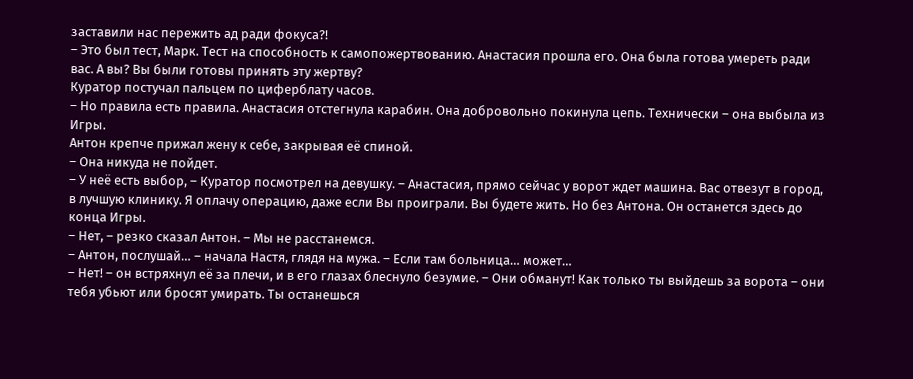заставили нас пережить ад ради фокуса?!
– Это был тест, Марк. Тест на способность к самопожертвованию. Анастасия прошла его. Она была готова умереть ради вас. А вы? Вы были готовы принять эту жертву?
Куратор постучал пальцем по циферблату часов.
– Но правила есть правила. Анастасия отстегнула карабин. Она добровольно покинула цепь. Технически – она выбыла из Игры.
Антон крепче прижал жену к себе, закрывая её спиной.
– Она никуда не пойдет.
– У неё есть выбор, – Куратор посмотрел на девушку. – Анастасия, прямо сейчас у ворот ждет машина. Вас отвезут в город, в лучшую клинику. Я оплачу операцию, даже если Вы проиграли. Вы будете жить. Но без Антона. Он останется здесь до конца Игры.
– Нет, – резко сказал Антон. – Мы не расстанемся.
– Антон, послушай… – начала Настя, глядя на мужа. – Если там больница… может…
– Нет! – он встряхнул её за плечи, и в его глазах блеснуло безумие. – Они обманут! Как только ты выйдешь за ворота – они тебя убьют или бросят умирать. Ты останешься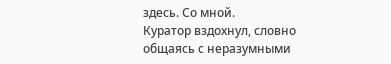здесь. Со мной.
Куратор вздохнул, словно общаясь с неразумными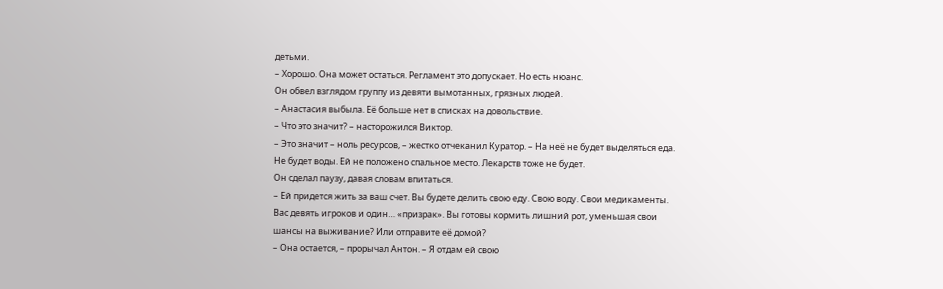детьми.
– Хорошо. Она может остаться. Регламент это допускает. Но есть нюанс.
Он обвел взглядом группу из девяти вымотанных, грязных людей.
– Анастасия выбыла. Её больше нет в списках на довольствие.
– Что это значит? – насторожился Виктор.
– Это значит – ноль ресурсов, – жестко отчеканил Куратор. – На неё не будет выделяться еда. Не будет воды. Ей не положено спальное место. Лекарств тоже не будет.
Он сделал паузу, давая словам впитаться.
– Ей придется жить за ваш счет. Вы будете делить свою еду. Свою воду. Свои медикаменты. Вас девять игроков и один… «призрак». Вы готовы кормить лишний рот, уменьшая свои шансы на выживание? Или отправите её домой?
– Она остается, – прорычал Антон. – Я отдам ей свою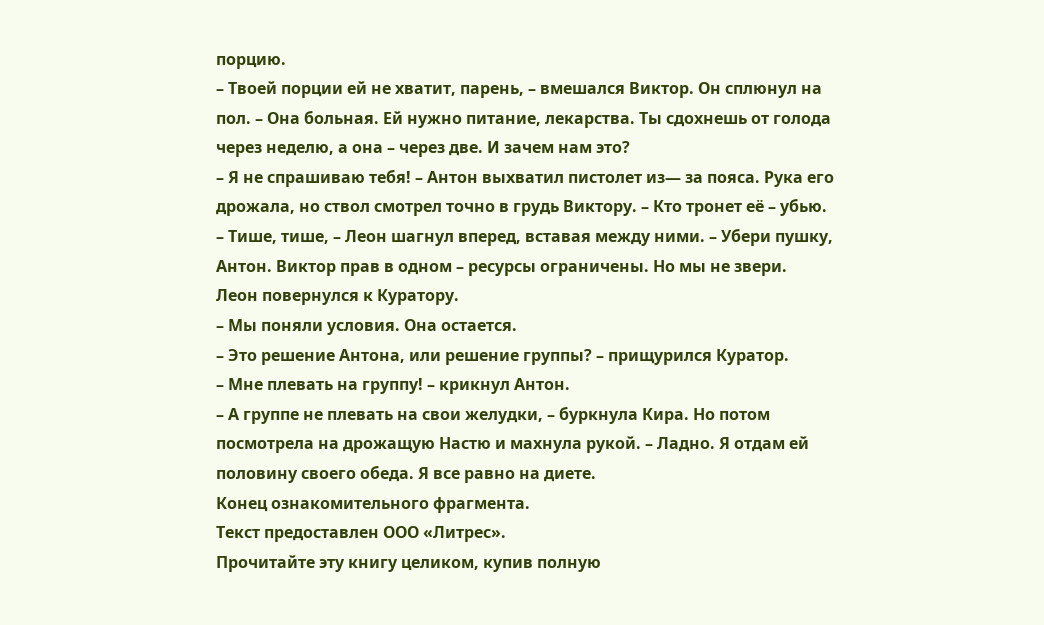порцию.
– Твоей порции ей не хватит, парень, – вмешался Виктор. Он сплюнул на пол. – Она больная. Ей нужно питание, лекарства. Ты сдохнешь от голода через неделю, а она – через две. И зачем нам это?
– Я не спрашиваю тебя! – Антон выхватил пистолет из— за пояса. Рука его дрожала, но ствол смотрел точно в грудь Виктору. – Кто тронет её – убью.
– Тише, тише, – Леон шагнул вперед, вставая между ними. – Убери пушку, Антон. Виктор прав в одном – ресурсы ограничены. Но мы не звери.
Леон повернулся к Куратору.
– Мы поняли условия. Она остается.
– Это решение Антона, или решение группы? – прищурился Куратор.
– Мне плевать на группу! – крикнул Антон.
– А группе не плевать на свои желудки, – буркнула Кира. Но потом посмотрела на дрожащую Настю и махнула рукой. – Ладно. Я отдам ей половину своего обеда. Я все равно на диете.
Конец ознакомительного фрагмента.
Текст предоставлен ООО «Литрес».
Прочитайте эту книгу целиком, купив полную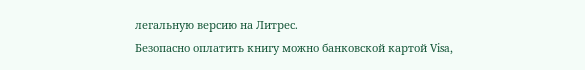легальную версию на Литрес.
Безопасно оплатить книгу можно банковской картой Visa,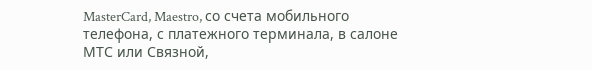MasterCard, Maestro, со счета мобильного телефона, с платежного терминала, в салоне МТС или Связной,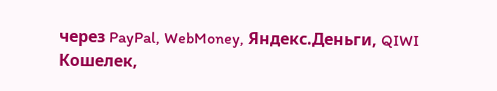через PayPal, WebMoney, Яндекс.Деньги, QIWI Кошелек,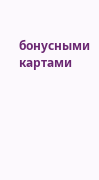бонусными картами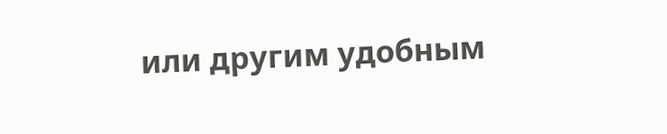или другим удобным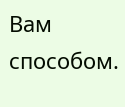Вам способом.